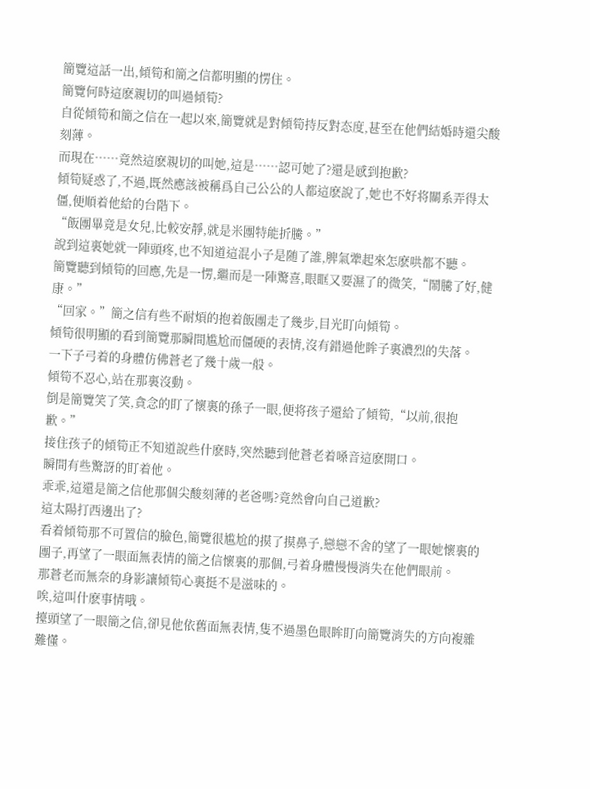簡覽這話一出,傾筍和簡之信都明顯的愣住。
簡覽何時這麽親切的叫過傾筍?
自從傾筍和簡之信在一起以來,簡覽就是對傾筍持反對态度,甚至在他們結婚時還尖酸刻薄。
而現在……竟然這麽親切的叫她,這是……認可她了?還是感到抱歉?
傾筍疑惑了,不過,既然應該被稱爲自己公公的人都這麽說了,她也不好将關系弄得太僵,便順着他給的台階下。
“飯團畢竟是女兒,比較安靜,就是米團特能折騰。”
說到這裏她就一陣頭疼,也不知道這混小子是随了誰,脾氣犟起來怎麽哄都不聽。
簡覽聽到傾筍的回應,先是一愣,繼而是一陣驚喜,眼眶又要濕了的微笑,“鬧騰了好,健康。”
“回家。”簡之信有些不耐煩的抱着飯團走了幾步,目光盯向傾筍。
傾筍很明顯的看到簡覽那瞬間尴尬而僵硬的表情,沒有錯過他眸子裏濃烈的失落。
一下子弓着的身體仿佛蒼老了幾十歲一般。
傾筍不忍心,站在那裏沒動。
倒是簡覽笑了笑,貪念的盯了懷裏的孫子一眼,便将孩子還給了傾筍,“以前,很抱歉。”
接住孩子的傾筍正不知道說些什麽時,突然聽到他蒼老着嗓音這麽開口。
瞬間有些驚訝的盯着他。
乖乖,這還是簡之信他那個尖酸刻薄的老爸嗎?竟然會向自己道歉?
這太陽打西邊出了?
看着傾筍那不可置信的臉色,簡覽很尴尬的摸了摸鼻子,戀戀不舍的望了一眼她懷裏的團子,再望了一眼面無表情的簡之信懷裏的那個,弓着身體慢慢消失在他們眼前。
那蒼老而無奈的身影讓傾筍心裏挺不是滋味的。
唉,這叫什麽事情哦。
擡頭望了一眼簡之信,卻見他依舊面無表情,隻不過墨色眼眸盯向簡覽消失的方向複雜難懂。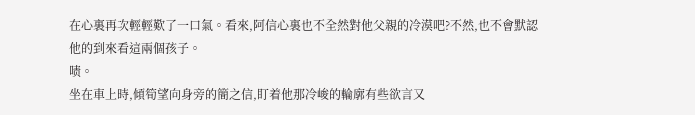在心裏再次輕輕歎了一口氣。看來,阿信心裏也不全然對他父親的冷漠吧?不然,也不會默認他的到來看這兩個孩子。
啧。
坐在車上時,傾筍望向身旁的簡之信,盯着他那冷峻的輪廓有些欲言又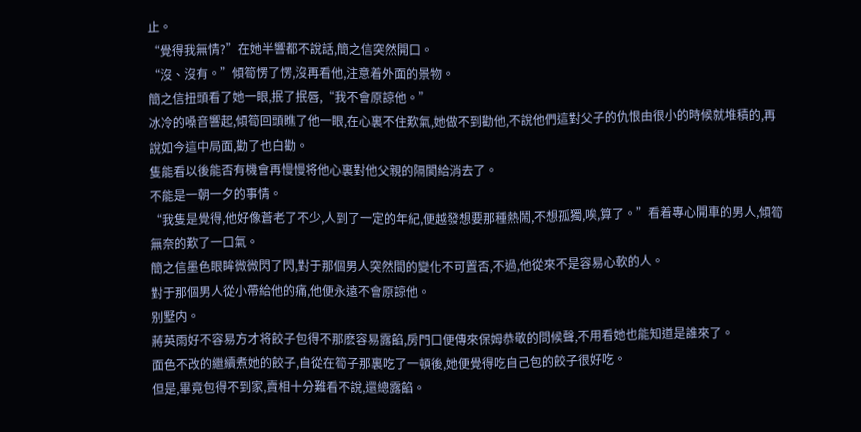止。
“覺得我無情?”在她半響都不說話,簡之信突然開口。
“沒、沒有。”傾筍愣了愣,沒再看他,注意着外面的景物。
簡之信扭頭看了她一眼,抿了抿唇,“我不會原諒他。”
冰冷的嗓音響起,傾筍回頭瞧了他一眼,在心裏不住歎氣,她做不到勸他,不說他們這對父子的仇恨由很小的時候就堆積的,再說如今這中局面,勸了也白勸。
隻能看以後能否有機會再慢慢将他心裏對他父親的隔閡給消去了。
不能是一朝一夕的事情。
“我隻是覺得,他好像蒼老了不少,人到了一定的年紀,便越發想要那種熱鬧,不想孤獨,唉,算了。”看着專心開車的男人,傾筍無奈的歎了一口氣。
簡之信墨色眼眸微微閃了閃,對于那個男人突然間的變化不可置否,不過,他從來不是容易心軟的人。
對于那個男人從小帶給他的痛,他便永遠不會原諒他。
别墅内。
蔣英雨好不容易方才将餃子包得不那麽容易露餡,房門口便傳來保姆恭敬的問候聲,不用看她也能知道是誰來了。
面色不改的繼續煮她的餃子,自從在筍子那裏吃了一頓後,她便覺得吃自己包的餃子很好吃。
但是,畢竟包得不到家,賣相十分難看不說,還總露餡。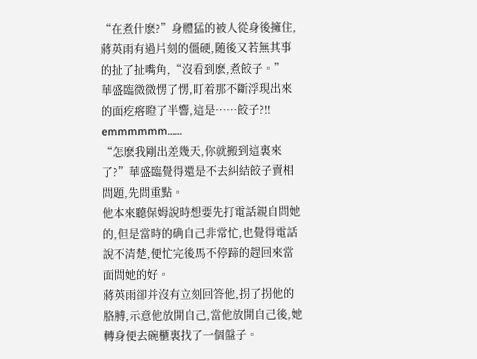“在煮什麽?”身體猛的被人從身後擁住,蔣英雨有過片刻的僵硬,随後又若無其事的扯了扯嘴角,“沒看到麽,煮餃子。”
華盛臨微微愣了愣,盯着那不斷浮現出來的面疙瘩瞪了半響,這是……餃子?!!
emmmmmm……
“怎麽我剛出差幾天,你就搬到這裏來了?”華盛臨覺得還是不去糾結餃子賣相問題,先問重點。
他本來聽保姆說時想要先打電話親自問她的,但是當時的确自己非常忙,也覺得電話說不清楚,便忙完後馬不停蹄的趕回來當面問她的好。
蔣英雨卻并沒有立刻回答他,拐了拐他的胳膊,示意他放開自己,當他放開自己後,她轉身便去碗櫃裏找了一個盤子。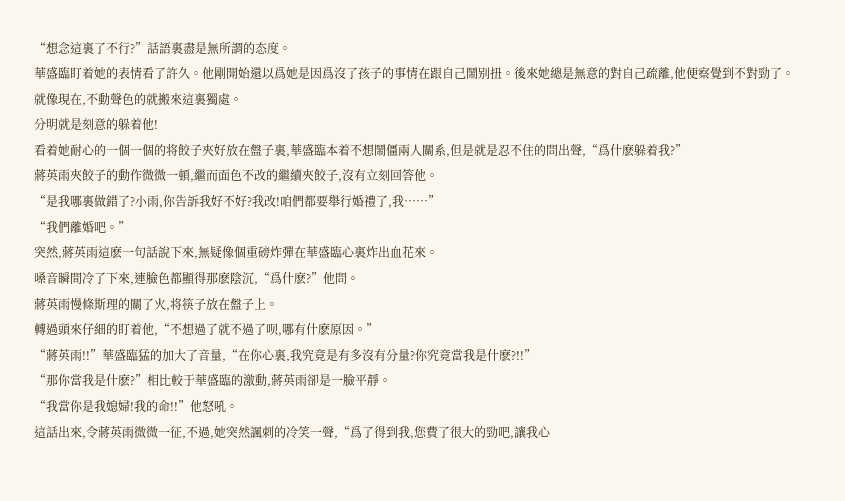“想念這裏了不行?”話語裏盡是無所謂的态度。
華盛臨盯着她的表情看了許久。他剛開始還以爲她是因爲沒了孩子的事情在跟自己鬧别扭。後來她總是無意的對自己疏離,他便察覺到不對勁了。
就像現在,不動聲色的就搬來這裏獨處。
分明就是刻意的躲着他!
看着她耐心的一個一個的将餃子夾好放在盤子裏,華盛臨本着不想鬧僵兩人關系,但是就是忍不住的問出聲,“爲什麽躲着我?”
蔣英雨夾餃子的動作微微一頓,繼而面色不改的繼續夾餃子,沒有立刻回答他。
“是我哪裏做錯了?小雨,你告訴我好不好?我改!咱們都要舉行婚禮了,我……”
“我們離婚吧。”
突然,蔣英雨這麽一句話說下來,無疑像個重磅炸彈在華盛臨心裏炸出血花來。
嗓音瞬間冷了下來,連臉色都顯得那麽陰沉,“爲什麽?”他問。
蔣英雨慢條斯理的關了火,将筷子放在盤子上。
轉過頭來仔細的盯着他,“不想過了就不過了呗,哪有什麽原因。”
“蔣英雨!!”華盛臨猛的加大了音量,“在你心裏,我究竟是有多沒有分量?你究竟當我是什麽?!!”
“那你當我是什麽?”相比較于華盛臨的激動,蔣英雨卻是一臉平靜。
“我當你是我媳婦!我的命!!”他怒吼。
這話出來,令蔣英雨微微一征,不過,她突然諷刺的冷笑一聲,“爲了得到我,您費了很大的勁吧,讓我心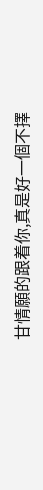甘情願的跟着你,真是好一個不擇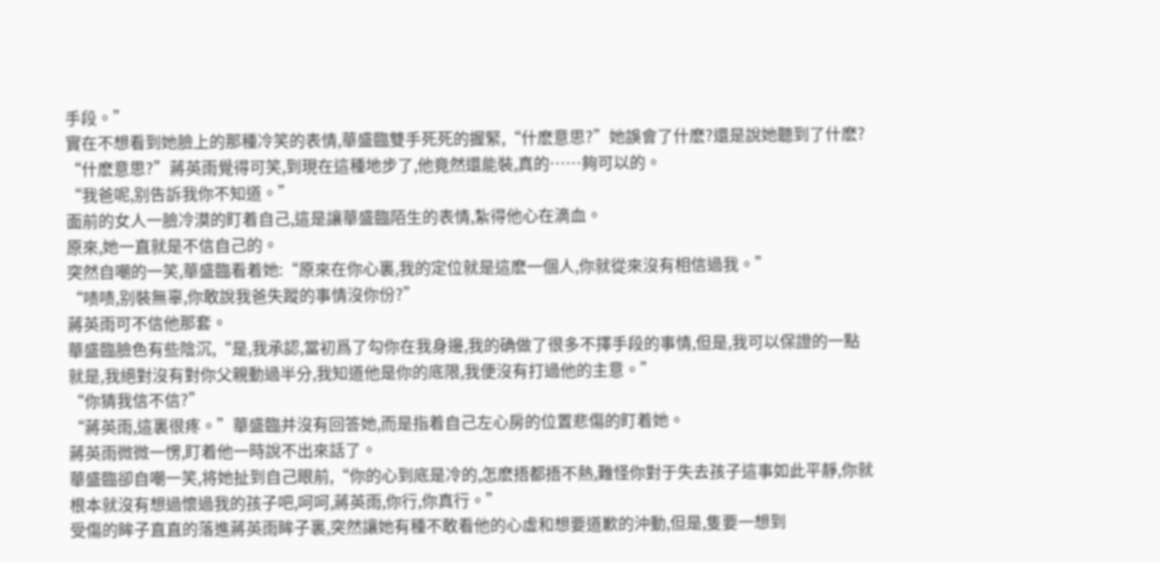手段。”
實在不想看到她臉上的那種冷笑的表情,華盛臨雙手死死的握緊,“什麽意思?”她誤會了什麽?還是說她聽到了什麽?
“什麽意思?”蔣英雨覺得可笑,到現在這種地步了,他竟然還能裝,真的……夠可以的。
“我爸呢,别告訴我你不知道。”
面前的女人一臉冷漠的盯着自己,這是讓華盛臨陌生的表情,紮得他心在滴血。
原來,她一直就是不信自己的。
突然自嘲的一笑,華盛臨看着她:“原來在你心裏,我的定位就是這麽一個人,你就從來沒有相信過我。”
“啧啧,别裝無辜,你敢說我爸失蹤的事情沒你份?”
蔣英雨可不信他那套。
華盛臨臉色有些陰沉,“是,我承認,當初爲了勾你在我身邊,我的确做了很多不擇手段的事情,但是,我可以保證的一點就是,我絕對沒有對你父親動過半分,我知道他是你的底限,我便沒有打過他的主意。”
“你猜我信不信?”
“蔣英雨,這裏很疼。”華盛臨并沒有回答她,而是指着自己左心房的位置悲傷的盯着她。
蔣英雨微微一愣,盯着他一時說不出來話了。
華盛臨卻自嘲一笑,将她扯到自己眼前,“你的心到底是冷的,怎麽捂都捂不熱,難怪你對于失去孩子這事如此平靜,你就根本就沒有想過懷過我的孩子吧,呵呵,蔣英雨,你行,你真行。”
受傷的眸子直直的落進蔣英雨眸子裏,突然讓她有種不敢看他的心虛和想要道歉的沖動,但是,隻要一想到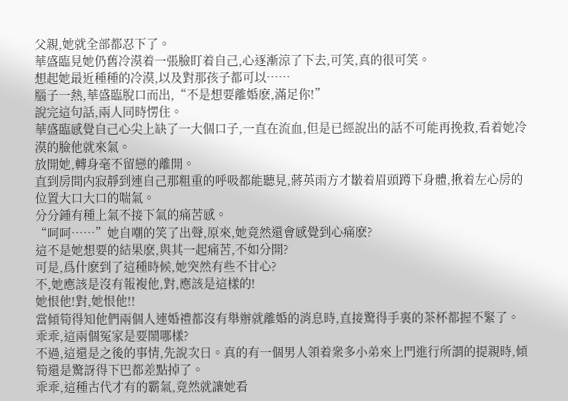父親,她就全部都忍下了。
華盛臨見她仍舊冷漠着一張臉盯着自己,心逐漸涼了下去,可笑,真的很可笑。
想起她最近種種的冷漠,以及對那孩子都可以……
腦子一熱,華盛臨脫口而出,“不是想要離婚麽,滿足你!”
說完這句話,兩人同時愣住。
華盛臨感覺自己心尖上缺了一大個口子,一直在流血,但是已經說出的話不可能再挽救,看着她冷漠的臉他就來氣。
放開她,轉身毫不留戀的離開。
直到房間内寂靜到連自己那粗重的呼吸都能聽見,蔣英雨方才皺着眉頭蹲下身體,揪着左心房的位置大口大口的喘氣。
分分鍾有種上氣不接下氣的痛苦感。
“呵呵……”她自嘲的笑了出聲,原來,她竟然還會感覺到心痛麽?
這不是她想要的結果麽,與其一起痛苦,不如分開?
可是,爲什麽到了這種時候,她突然有些不甘心?
不,她應該是沒有報複他,對,應該是這樣的!
她恨他!對,她恨他!!
當傾筍得知他們兩個人連婚禮都沒有舉辦就離婚的消息時,直接驚得手裏的茶杯都握不緊了。
乖乖,這兩個冤家是要鬧哪樣?
不過,這還是之後的事情,先說次日。真的有一個男人領着衆多小弟來上門進行所謂的提親時,傾筍還是驚訝得下巴都差點掉了。
乖乖,這種古代才有的霸氣,竟然就讓她看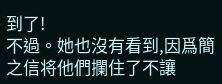到了!
不過。她也沒有看到,因爲簡之信将他們攔住了不讓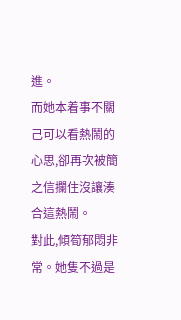進。
而她本着事不關己可以看熱鬧的心思,卻再次被簡之信攔住沒讓湊合這熱鬧。
對此,傾筍郁悶非常。她隻不過是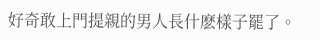好奇敢上門提親的男人長什麽樣子罷了。